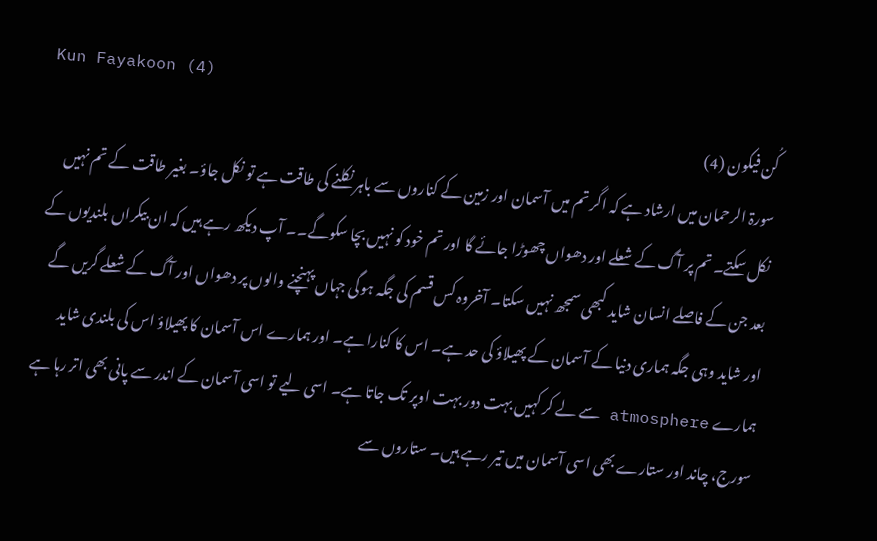Kun Fayakoon (4)
کُن فیکون (4)
سورۃ الرحمان میں ارشاد ہے کہ اگر تم میں آسمان اور زمین کے کناروں سے باہر نکلنے کی طاقت ہے تو نکل جاؤ۔ بغیر طاقت کے تم نہیں نکل سکتے۔ تم پر آگ کے شعلے اور دھواں چھوڑا جائے گا اور تم خود کو نہیں بچا سکوگے۔۔ آپ دیکھ رہے ہیں کہ ان بیکراں بلندیوں کے بعد جن کے فاصلے انسان شاید کبھی سمجھ نہیں سکتا۔ آخروہ کس قسم کی جگہ ہوگی جہاں پہنچنے والوں پر دھواں اور آگ کے شعلے گریں گے اور شاید وہی جگہ ہماری دنیا کے آسمان کے پھیلاؤ کی حد ہے۔ اس کا کنارا ہے۔ اور ہمارے اس آسمان کا پھیلاؤ اس کی بلندی شاید ہمارے atmosphere سے لے کر کہیں بہت دور بہت اوپر تک جاتا ہے۔ اسی لیے تو اسی آسمان کے اندر سے پانی بھی اتر رہا ہے سورج، چاند اور ستارے بھی اسی آسمان میں تیر رہے ہیں۔ ستاروں سے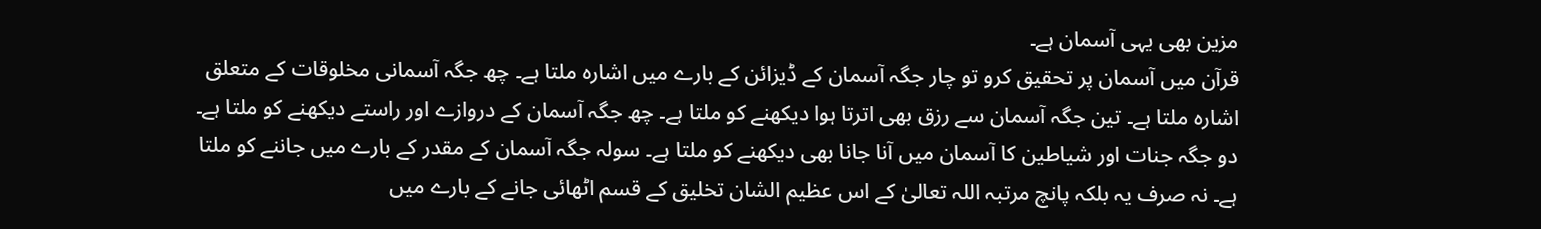مزین بھی یہی آسمان ہے۔
قرآن میں آسمان پر تحقیق کرو تو چار جگہ آسمان کے ڈیزائن کے بارے میں اشارہ ملتا ہے۔ چھ جگہ آسمانی مخلوقات کے متعلق اشارہ ملتا ہے۔ تین جگہ آسمان سے رزق بھی اترتا ہوا دیکھنے کو ملتا ہے۔ چھ جگہ آسمان کے دروازے اور راستے دیکھنے کو ملتا ہے۔ دو جگہ جنات اور شیاطین کا آسمان میں آنا جانا بھی دیکھنے کو ملتا ہے۔ سولہ جگہ آسمان کے مقدر کے بارے میں جاننے کو ملتا ہے۔ نہ صرف یہ بلکہ پانچ مرتبہ اللہ تعالیٰ کے اس عظیم الشان تخلیق کے قسم اٹھائی جانے کے بارے میں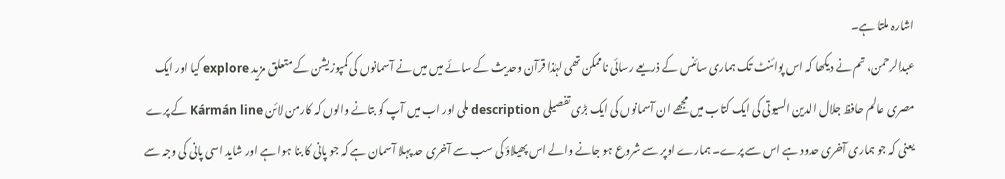اشارہ ملتا ہے۔
عبدالرحمن، تم نے دیکھا کہ اس پوائنٹ تک ہماری سائنس کے ذریعے رسائی ناممکن تھی لہٰذا قرآن وحدیث کے سائے میں میں نے آسمانوں کی کمپوزیشن کے متعلق مزید explore کیا اور ایک مصری عالم حافظ جلال الدین السیوتی کی ایک کتاب میں مجھے ان آسمانوں کی ایک بڑی تفصیلی description ملی اور اب میں آپ کو بتانے والوں کہ کارمن لائن Kármán line کے پرے یعنی کہ جو ہماری آخری حدود ہے اس سے پرے۔ ہمارے اوپر سے شروع ہو جانے والے اس پھیلاؤ کی سب سے آخری حد پہلا آسمان ہے کہ جو پانی کا بنا ہوا ہے اور شاید اسی پانی کی وجہ سے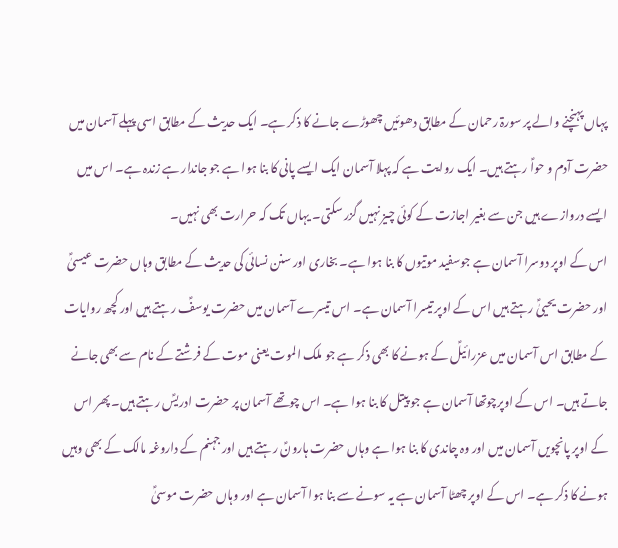پہاں پہنچنے والے پر سورۃ رحمان کے مطابق دھوئیں چھوڑے جانے کا ذکر ہے۔ ایک حدیث کے مطابق اسی پہلے آسمان میں حضرت آدم و حواؑ رہتے ہیں۔ ایک روایت ہے کہ پہلا آسمان ایک ایسے پانی کا بنا ہوا ہے جو جاندار ہے زندہ ہے۔ اس میں ایسے دروازے ہیں جن سے بغیر اجازت کے کوئی چیز نہیں گزر سکتی۔ یہاں تک کہ حرارت بھی نہیں۔
اس کے اوپر دوسرا آسمان ہے جوسفید موتیوں کا بنا ہوا ہے۔ بخاری اور سنن نسائی کی حدیث کے مطابق وہاں حضرت عیسیٰؑ اور حضرت یحییٰؑ رہتے ہیں اس کے اوپر تیسرا آسمان ہے۔ اس تیسرے آسمان میں حضرت یوسفؑ رہتے ہیں اور کچھ روایات کے مطابق اس آسمان میں عزرائیلؑ کے ہونے کا بھی ذکر ہے جو ملک الموت یعنی موت کے فرشتے کے نام سے بھی جانے جاتے ہیں۔ اس کے اوپرچوتھا آسمان ہے جو پیتل کا بنا ہوا ہے۔ اس چوتھے آسمان پر حضرت ادریسؑ رہتے ہیں۔ پھر اس کے اوپر پانچویں آسمان میں اور وہ چاندی کا بنا ہوا ہے وہاں حضرت ہارونؑ رہتے ہیں اور جہنم کے داروغہ مالک کے بھی وہیں ہونے کا ذکر ہے۔ اس کے اوپر چھٹا آسمان ہے یہ سونے سے بنا ہوا آسمان ہے اور وہاں حضرت موسیٰؑ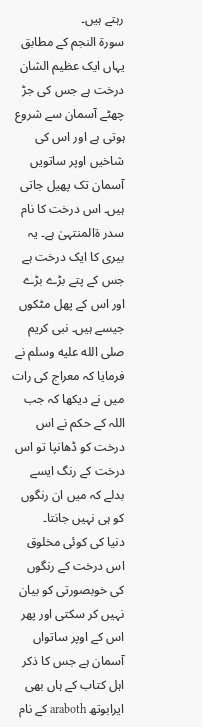رہتے ہیں۔
سورۃ النجم کے مطابق یہاں ایک عظیم الشان درخت ہے جس کی جڑ چھٹے آسمان سے شروع ہوتی ہے اور اس کی شاخیں اوپر ساتویں آسمان تک پھیل جاتی ہیں۔ اس درخت کا نام سدر ۃالمنتہیٰ ہے۔ یہ بیری کا ایک درخت ہے جس کے پتے بڑے بڑے اور اس کے پھل مٹکوں جیسے ہیں۔ نبی کریم صلى الله عليه وسلم نے فرمایا کہ معراج کی رات میں نے دیکھا کہ جب اللہ کے حکم نے اس درخت کو ڈھانپا تو اس درخت کے رنگ ایسے بدلے کہ میں ان رنگوں کو ہی نہیں جانتا۔
دنیا کی کوئی مخلوق اس درخت کے رنگوں کی خوبصورتی کو بیان نہیں کر سکتی اور پھر اس کے اوپر ساتواں آسمان ہے جس کا ذکر اہل کتاب کے ہاں بھی ایرابوتھ araboth کے نام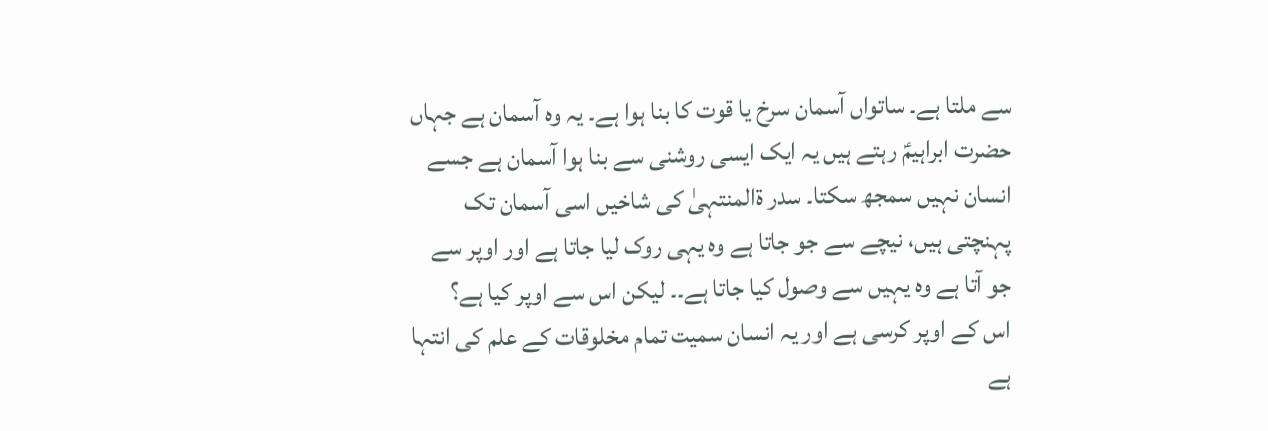سے ملتا ہے۔ ساتواں آسمان سرخ یا قوت کا بنا ہوا ہے۔ یہ وہ آسمان ہے جہاں حضرت ابراہیمؑ رہتے ہیں یہ ایک ایسی روشنی سے بنا ہوا آسمان ہے جسے انسان نہیں سمجھ سکتا۔ سدر ۃالمنتہیٰ کی شاخیں اسی آسمان تک پہنچتی ہیں، نیچے سے جو جاتا ہے وہ یہی روک لیا جاتا ہے اور اوپر سے جو آتا ہے وہ یہیں سے وصول کیا جاتا ہے۔۔ لیکن اس سے اوپر کیا ہے؟
اس کے اوپر کرسی ہے اور یہ انسان سمیت تمام مخلوقات کے علم کی انتہا ہے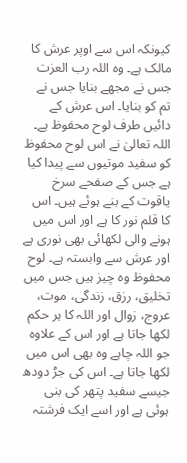کیونکہ اس سے اوپر عرش کا مالک ہے۔ وہ اللہ رب العزت جس نے مجھے بنایا جس نے تم کو بنایا۔ اس عرش کے دائیں طرف لوح محفوظ ہے۔ اللہ تعالیٰ نے اس لوح محفوظ کو سفید موتیوں سے پیدا کیا ہے جس کے صفحے سرخ یاقوت کے بنے ہوئے ہیں۔ اس کا قلم نور کا ہے اور اس میں ہونے والی لکھائی بھی نوری ہے اور عرش سے وابستہ ہے۔ لوح محفوظ وہ چیز ہیں جس میں تخلیق، رزق، زندگی، موت، عروج، زوال اور اللہ کا ہر حکم لکھا جاتا ہے اور اس کے علاوہ جو اللہ چاہے وہ بھی اس میں لکھا جاتا ہے۔ اس کی جڑ دودھ جیسے سفید پتھر کی بنی ہوئی ہے اور اسے ایک فرشتہ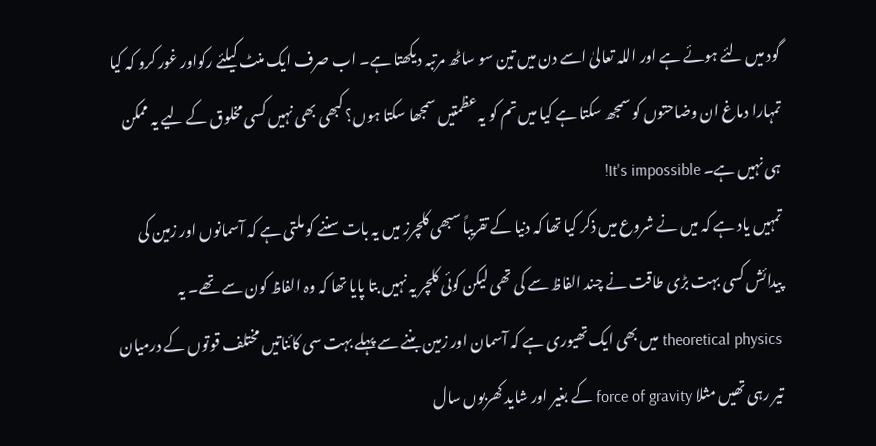گود میں لئے ہوئے ہے اور اللہ تعالیٰ اسے دن میں تین سو ساٹھ مرتبہ دیکھتا ہے۔ اب صرف ایک منٹ کیلئے رکواور غور کرو کہ کیا تمہارا دماغ ان وضاحتوں کو سمجھ سکتا ہے کیا میں تم کو یہ عظمتیں سمجھا سکتا ہوں؟ کبھی بھی نہیں کسی مخلوق کے لیے یہ ممکن ہی نہیں ہے۔ It's impossible!
تمہیں یاد ہے کہ میں نے شروع میں ذکر کیا تھا کہ دنیا کے تقریباً سبھی کلچرز میں یہ بات سننے کو ملتی ہے کہ آسمانوں اور زمین کی پیدائش کسی بہت بڑی طاقت نے چند الفاظ سے کی تھی لیکن کوئی کلچر یہ نہیں بتا پایا تھا کہ وہ الفاظ کون سے تھے۔ یہ theoretical physics میں بھی ایک تھیوری ہے کہ آسمان اور زمین بننے سے پہلے بہت سی کائناتیں مختلف قوتوں کے درمیان تیر رہی تھیں مثلا force of gravity کے بغیر اور شاید کھربوں سال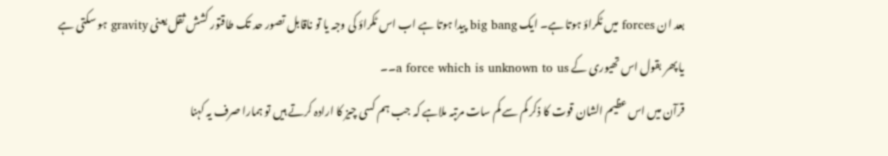بعد ان forces میں ٹکراؤ ہوتا ہے۔ ایک big bang پیدا ہوتا ہے اب اس ٹکراؤ کی وجہ یا تو ناقابل تصور حد تک طاقتور کشش ثقل یعنی gravity ہو سکتی ہے یا پھر بقول اس تھیوری کے a force which is unknown to us۔۔
قرآن میں اس عظیم الشان قوت کا ذکر کم سے کم سات مرتبہ ملاہے کہ جب ہم کسی چیز کا ارادہ کرتے ہیں تو ہمارا صرف یہ کہنا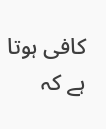کافی ہوتا ہے کہ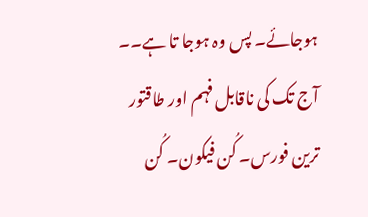ہوجائے۔ پس وہ ہوجا تا ہے۔۔ آج تک کی ناقابل فہم اور طاقتور ترین فورس۔ کُن فیکون۔ کُن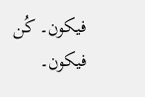فیکون۔ کُن فیکون۔